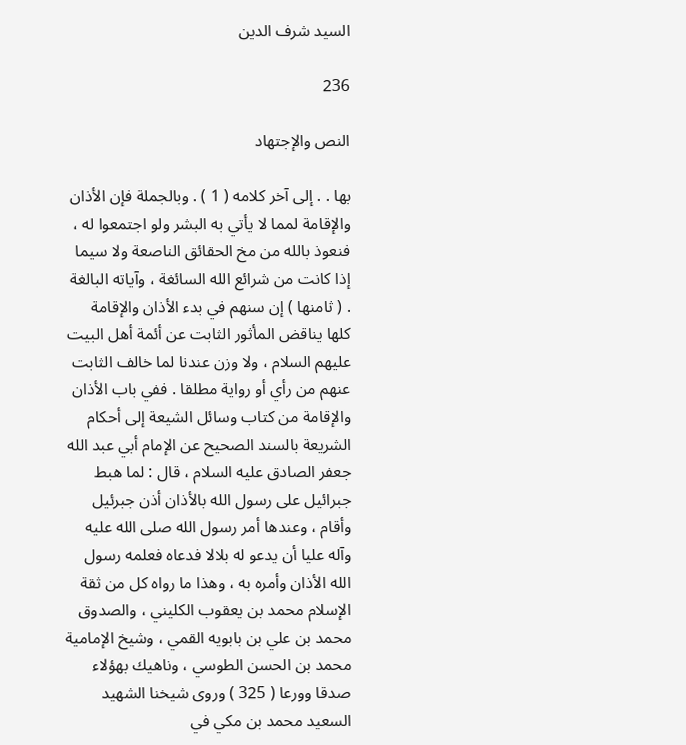السيد شرف الدين

236

النص والإجتهاد

بها . . إلى آخر كلامه ( 1 ) . وبالجملة فإن الأذان والإقامة لمما لا يأتي به البشر ولو اجتمعوا له ، فنعوذ بالله من مخ الحقائق الناصعة ولا سيما إذا كانت من شرائع الله السائغة ، وآياته البالغة . ( ثامنها ) إن سنهم في بدء الأذان والإقامة كلها يناقض المأثور الثابت عن أئمة أهل البيت عليهم السلام ، ولا وزن عندنا لما خالف الثابت عنهم من رأي أو رواية مطلقا . ففي باب الأذان والإقامة من كتاب وسائل الشيعة إلى أحكام الشريعة بالسند الصحيح عن الإمام أبي عبد الله جعفر الصادق عليه السلام ، قال : لما هبط جبرائيل على رسول الله بالأذان أذن جبرئيل وأقام ، وعندها أمر رسول الله صلى الله عليه وآله عليا أن يدعو له بلالا فدعاه فعلمه رسول الله الأذان وأمره به ، وهذا ما رواه كل من ثقة الإسلام محمد بن يعقوب الكليني ، والصدوق محمد بن علي بن بابويه القمي ، وشيخ الإمامية محمد بن الحسن الطوسي ، وناهيك بهؤلاء صدقا وورعا ( 325 ) وروى شيخنا الشهيد السعيد محمد بن مكي في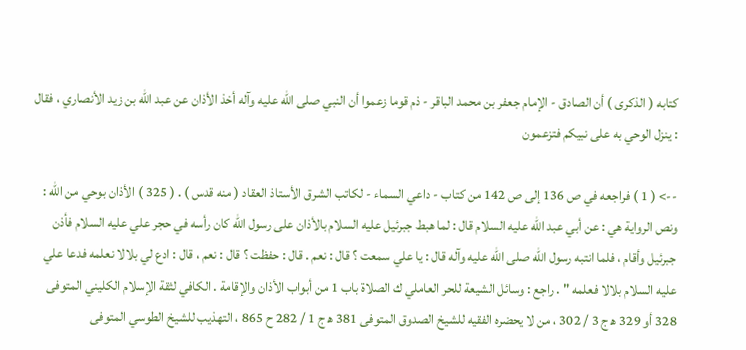كتابه ( الذكرى ) أن الصادق - الإمام جعفر بن محمد الباقر - ذم قوما زعموا أن النبي صلى الله عليه وآله أخذ الأذان عن عبد الله بن زيد الأنصاري ، فقال : ينزل الوحي به على نبيكم فتزعمون

--> ( 1 ) فراجعه في ص 136 إلى ص 142 من كتاب - داعي السماء - لكاتب الشرق الأستاذ العقاد ( منه قدس ) . ( 325 ) الأذان بوحي من الله : ونص الرواية هي : عن أبي عبد الله عليه السلام قال : لما هبط جبرئيل عليه السلام بالأذان على رسول الله كان رأسه في حجر علي عليه السلام فأذن جبرئيل وأقام ، فلما انتبه رسول الله صلى الله عليه وآله قال : يا علي سمعت ؟ قال : نعم . قال : حفظت ؟ قال : نعم ، قال : ادع لي بلالا نعلمه فدعا علي عليه السلام بلالا فعلمه " . راجع : وسائل الشيعة للحر العاملي ك الصلاة باب 1 من أبواب الأذان والإقامة . الكافي لثقة الإسلام الكليني المتوفى 328 أو 329 ه‍ ج 3 / 302 ، من لا يحضره الفقيه للشيخ الصدوق المتوفى 381 ه‍ ج 1 / 282 ح 865 ، التهذيب للشيخ الطوسي المتوفى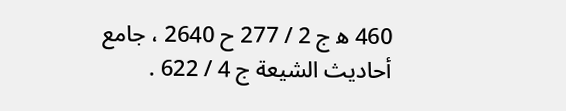460 ه‍ ج 2 / 277 ح 2640 ، جامع أحاديث الشيعة ج 4 / 622 .